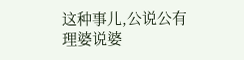这种事儿,公说公有理婆说婆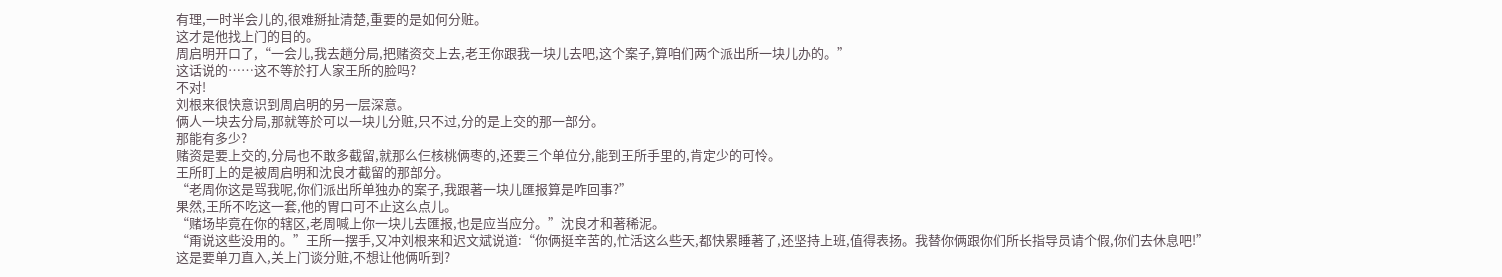有理,一时半会儿的,很难掰扯清楚,重要的是如何分赃。
这才是他找上门的目的。
周启明开口了,“一会儿,我去趟分局,把赌资交上去,老王你跟我一块儿去吧,这个案子,算咱们两个派出所一块儿办的。”
这话说的……这不等於打人家王所的脸吗?
不对!
刘根来很快意识到周启明的另一层深意。
俩人一块去分局,那就等於可以一块儿分赃,只不过,分的是上交的那一部分。
那能有多少?
赌资是要上交的,分局也不敢多截留,就那么仨核桃俩枣的,还要三个单位分,能到王所手里的,肯定少的可怜。
王所盯上的是被周启明和沈良才截留的那部分。
“老周你这是骂我呢,你们派出所单独办的案子,我跟著一块儿匯报算是咋回事?”
果然,王所不吃这一套,他的胃口可不止这么点儿。
“赌场毕竟在你的辖区,老周喊上你一块儿去匯报,也是应当应分。”沈良才和著稀泥。
“甭说这些没用的。”王所一摆手,又冲刘根来和迟文斌说道:“你俩挺辛苦的,忙活这么些天,都快累睡著了,还坚持上班,值得表扬。我替你俩跟你们所长指导员请个假,你们去休息吧!”
这是要单刀直入,关上门谈分赃,不想让他俩听到?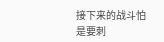接下来的战斗怕是要刺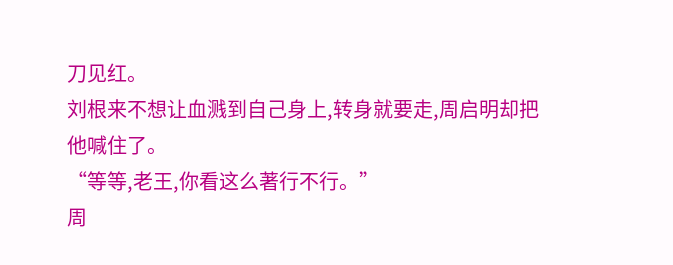刀见红。
刘根来不想让血溅到自己身上,转身就要走,周启明却把他喊住了。
“等等,老王,你看这么著行不行。”
周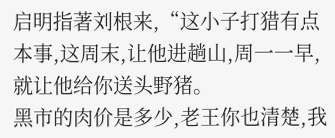启明指著刘根来,“这小子打猎有点本事,这周末,让他进趟山,周一一早,就让他给你送头野猪。
黑市的肉价是多少,老王你也清楚,我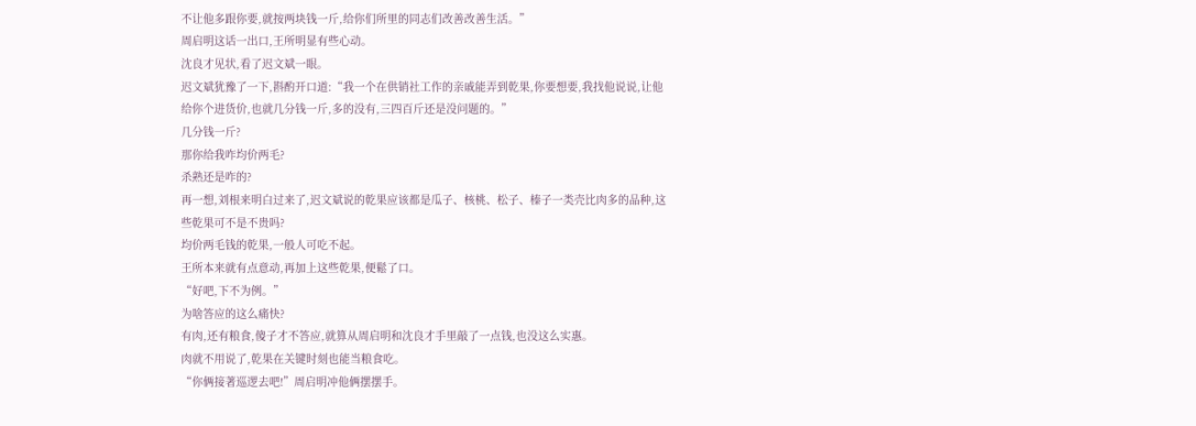不让他多跟你要,就按两块钱一斤,给你们所里的同志们改善改善生活。”
周启明这话一出口,王所明显有些心动。
沈良才见状,看了迟文斌一眼。
迟文斌犹豫了一下,斟酌开口道:“我一个在供销社工作的亲戚能弄到乾果,你要想要,我找他说说,让他给你个进货价,也就几分钱一斤,多的没有,三四百斤还是没问题的。”
几分钱一斤?
那你给我咋均价两毛?
杀熟还是咋的?
再一想,刘根来明白过来了,迟文斌说的乾果应该都是瓜子、核桃、松子、榛子一类壳比肉多的品种,这些乾果可不是不贵吗?
均价两毛钱的乾果,一般人可吃不起。
王所本来就有点意动,再加上这些乾果,便鬆了口。
“好吧,下不为例。”
为啥答应的这么痛快?
有肉,还有粮食,傻子才不答应,就算从周启明和沈良才手里敲了一点钱,也没这么实惠。
肉就不用说了,乾果在关键时刻也能当粮食吃。
“你俩接著巡逻去吧!”周启明冲他俩摆摆手。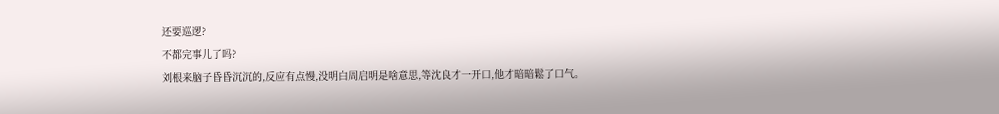还要巡逻?
不都完事儿了吗?
刘根来脑子昏昏沉沉的,反应有点慢,没明白周启明是啥意思,等沈良才一开口,他才暗暗鬆了口气。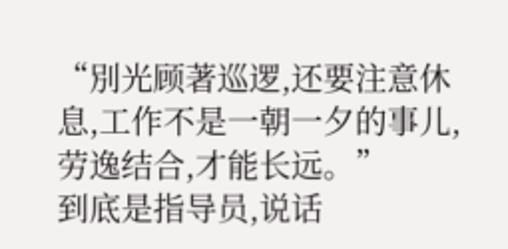“別光顾著巡逻,还要注意休息,工作不是一朝一夕的事儿,劳逸结合,才能长远。”
到底是指导员,说话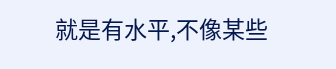就是有水平,不像某些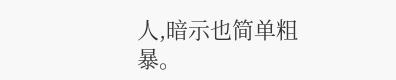人,暗示也简单粗暴。